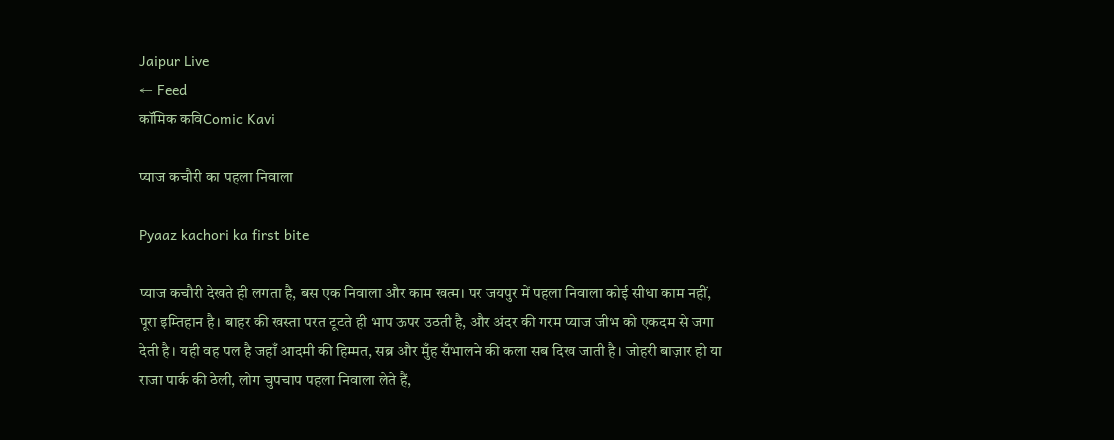Jaipur Live
← Feed
कॉमिक कविComic Kavi

प्याज कचौरी का पहला निवाला

Pyaaz kachori ka first bite

प्याज कचौरी देखते ही लगता है, बस एक निवाला और काम खत्म। पर जयपुर में पहला निवाला कोई सीधा काम नहीं, पूरा इम्तिहान है। बाहर की खस्ता परत टूटते ही भाप ऊपर उठती है, और अंदर की गरम प्याज जीभ को एकदम से जगा देती है। यही वह पल है जहाँ आदमी की हिम्मत, सब्र और मुँह सँभालने की कला सब दिख जाती है। जोहरी बाज़ार हो या राजा पार्क की ठेली, लोग चुपचाप पहला निवाला लेते हैं,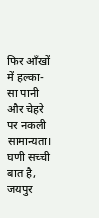फिर आँखों में हल्का-सा पानी और चेहरे पर नकली सामान्यता। घणी सच्ची बात है, जयपुर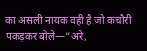का असली नायक वही है जो कचौरी पकड़कर बोले—“अरे,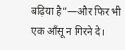बढ़िया है”—और फिर भी एक आँसू न गिरने दे।